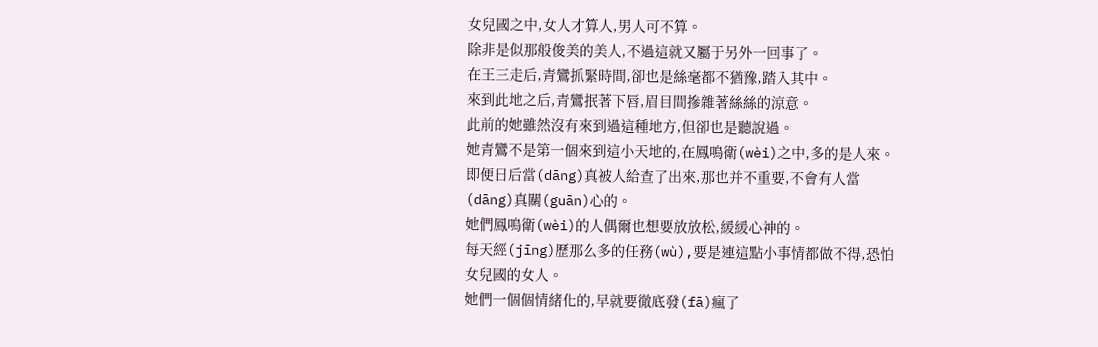女兒國之中,女人才算人,男人可不算。
除非是似那般俊美的美人,不過這就又屬于另外一回事了。
在王三走后,青鸞抓緊時間,卻也是絲毫都不猶豫,踏入其中。
來到此地之后,青鸞抿著下唇,眉目間摻雜著絲絲的涼意。
此前的她雖然沒有來到過這種地方,但卻也是聽說過。
她青鸞不是第一個來到這小天地的,在鳳鳴衛(wèi)之中,多的是人來。
即便日后當(dāng)真被人給查了出來,那也并不重要,不會有人當(dāng)真關(guān)心的。
她們鳳鳴衛(wèi)的人偶爾也想要放放松,緩緩心神的。
每天經(jīng)歷那么多的任務(wù),要是連這點小事情都做不得,恐怕女兒國的女人。
她們一個個情緒化的,早就要徹底發(fā)瘋了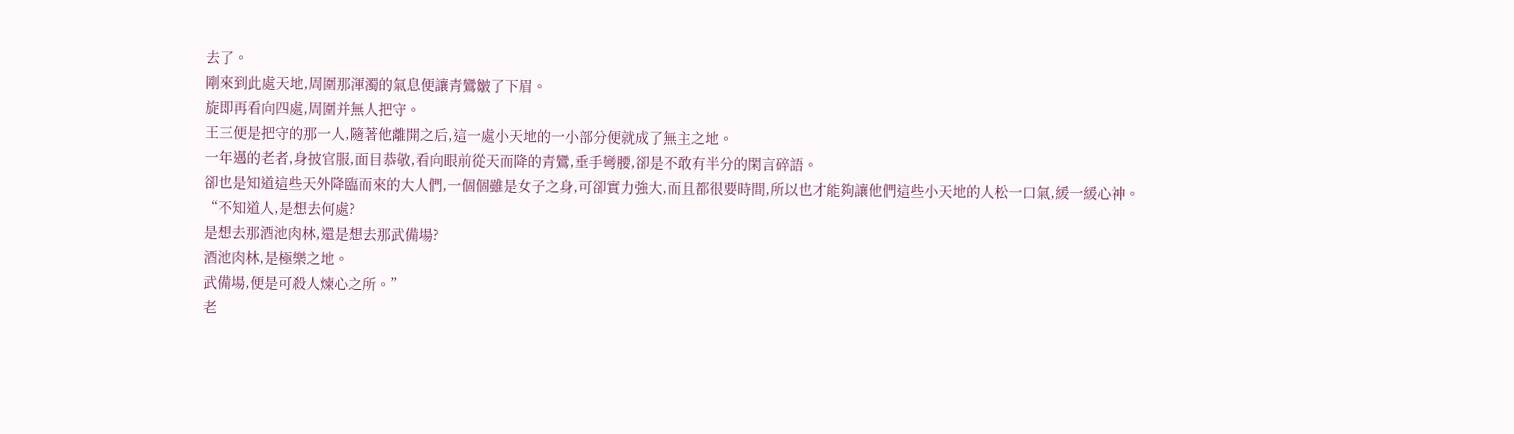去了。
剛來到此處天地,周圍那渾濁的氣息便讓青鸞皺了下眉。
旋即再看向四處,周圍并無人把守。
王三便是把守的那一人,隨著他離開之后,這一處小天地的一小部分便就成了無主之地。
一年邁的老者,身披官服,面目恭敬,看向眼前從天而降的青鸞,垂手彎腰,卻是不敢有半分的閑言碎語。
卻也是知道這些天外降臨而來的大人們,一個個雖是女子之身,可卻實力強大,而且都很要時間,所以也才能夠讓他們這些小天地的人松一口氣,緩一緩心神。
“不知道人,是想去何處?
是想去那酒池肉林,還是想去那武備場?
酒池肉林,是極樂之地。
武備場,便是可殺人煉心之所。”
老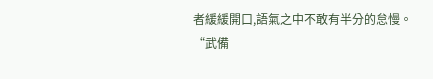者緩緩開口,語氣之中不敢有半分的怠慢。
“武備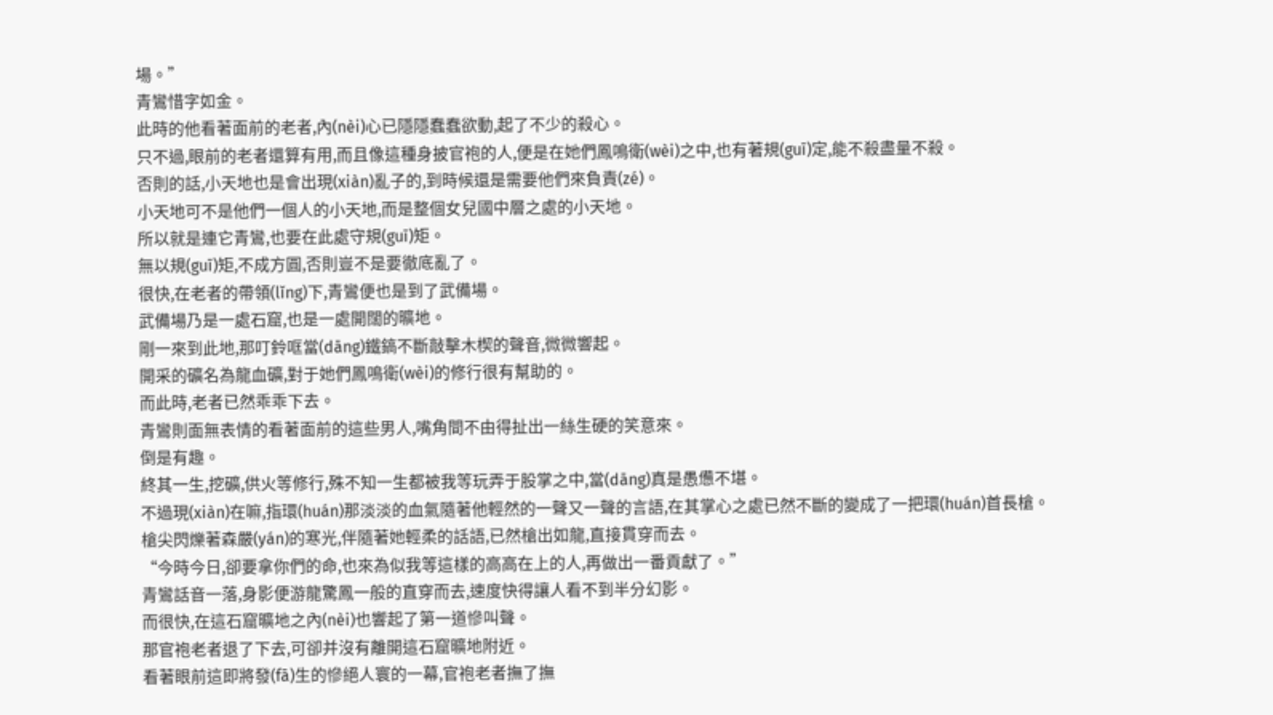場。”
青鸞惜字如金。
此時的他看著面前的老者,內(nèi)心已隱隱蠢蠢欲動,起了不少的殺心。
只不過,眼前的老者還算有用,而且像這種身披官袍的人,便是在她們鳳鳴衛(wèi)之中,也有著規(guī)定,能不殺盡量不殺。
否則的話,小天地也是會出現(xiàn)亂子的,到時候還是需要他們來負責(zé)。
小天地可不是他們一個人的小天地,而是整個女兒國中層之處的小天地。
所以就是連它青鸞,也要在此處守規(guī)矩。
無以規(guī)矩,不成方圓,否則豈不是要徹底亂了。
很快,在老者的帶領(lǐng)下,青鸞便也是到了武備場。
武備場乃是一處石窟,也是一處開闊的曠地。
剛一來到此地,那叮鈴哐當(dāng)鐵鎬不斷敲擊木楔的聲音,微微響起。
開采的礦名為龍血礦,對于她們鳳鳴衛(wèi)的修行很有幫助的。
而此時,老者已然乖乖下去。
青鸞則面無表情的看著面前的這些男人,嘴角間不由得扯出一絲生硬的笑意來。
倒是有趣。
終其一生,挖礦,供火等修行,殊不知一生都被我等玩弄于股掌之中,當(dāng)真是愚憊不堪。
不過現(xiàn)在嘛,指環(huán)那淡淡的血氣隨著他輕然的一聲又一聲的言語,在其掌心之處已然不斷的變成了一把環(huán)首長槍。
槍尖閃爍著森嚴(yán)的寒光,伴隨著她輕柔的話語,已然槍出如龍,直接貫穿而去。
“今時今日,卻要拿你們的命,也來為似我等這樣的高高在上的人,再做出一番貢獻了。”
青鸞話音一落,身影便游龍驚鳳一般的直穿而去,速度快得讓人看不到半分幻影。
而很快,在這石窟曠地之內(nèi)也響起了第一道慘叫聲。
那官袍老者退了下去,可卻并沒有離開這石窟曠地附近。
看著眼前這即將發(fā)生的慘絕人寰的一幕,官袍老者撫了撫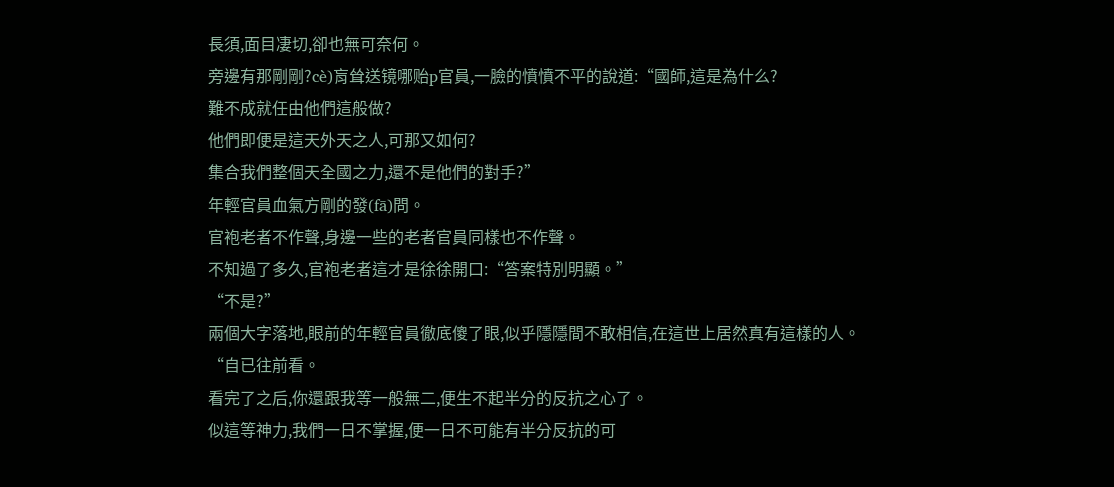長須,面目凄切,卻也無可奈何。
旁邊有那剛剛?cè)肓耸送镜哪贻p官員,一臉的憤憤不平的說道:“國師,這是為什么?
難不成就任由他們這般做?
他們即便是這天外天之人,可那又如何?
集合我們整個天全國之力,還不是他們的對手?”
年輕官員血氣方剛的發(fā)問。
官袍老者不作聲,身邊一些的老者官員同樣也不作聲。
不知過了多久,官袍老者這才是徐徐開口:“答案特別明顯。”
“不是?”
兩個大字落地,眼前的年輕官員徹底傻了眼,似乎隱隱間不敢相信,在這世上居然真有這樣的人。
“自已往前看。
看完了之后,你還跟我等一般無二,便生不起半分的反抗之心了。
似這等神力,我們一日不掌握,便一日不可能有半分反抗的可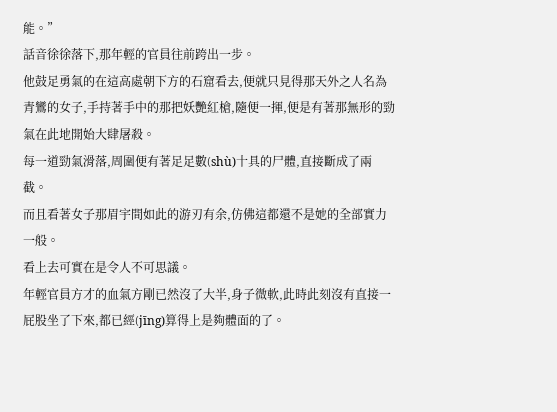能。”
話音徐徐落下,那年輕的官員往前跨出一步。
他鼓足勇氣的在這高處朝下方的石窟看去,便就只見得那天外之人名為青鸞的女子,手持著手中的那把妖艷紅槍,隨便一揮,便是有著那無形的勁氣在此地開始大肆屠殺。
每一道勁氣滑落,周圍便有著足足數(shù)十具的尸體,直接斷成了兩截。
而且看著女子那眉宇間如此的游刃有余,仿佛這都還不是她的全部實力一般。
看上去可實在是令人不可思議。
年輕官員方才的血氣方剛已然沒了大半,身子微軟,此時此刻沒有直接一屁股坐了下來,都已經(jīng)算得上是夠體面的了。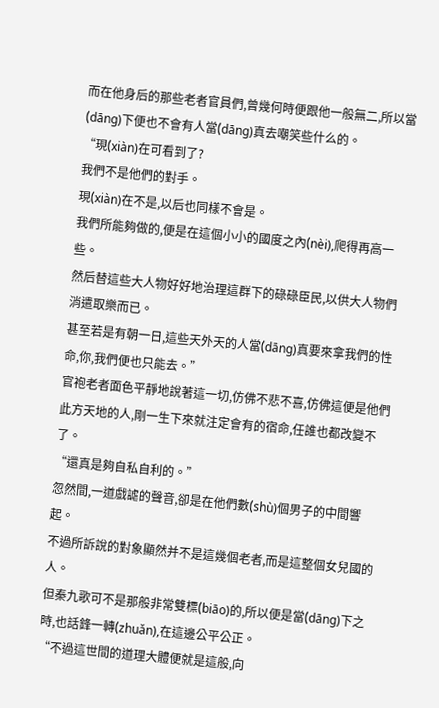而在他身后的那些老者官員們,曾幾何時便跟他一般無二,所以當(dāng)下便也不會有人當(dāng)真去嘲笑些什么的。
“現(xiàn)在可看到了?
我們不是他們的對手。
現(xiàn)在不是,以后也同樣不會是。
我們所能夠做的,便是在這個小小的國度之內(nèi),爬得再高一些。
然后替這些大人物好好地治理這群下的碌碌臣民,以供大人物們消遣取樂而已。
甚至若是有朝一日,這些天外天的人當(dāng)真要來拿我們的性命,你,我們便也只能去。”
官袍老者面色平靜地說著這一切,仿佛不悲不喜,仿佛這便是他們此方天地的人,剛一生下來就注定會有的宿命,任誰也都改變不了。
“還真是夠自私自利的。”
忽然間,一道戲謔的聲音,卻是在他們數(shù)個男子的中間響起。
不過所訴說的對象顯然并不是這幾個老者,而是這整個女兒國的人。
但秦九歌可不是那般非常雙標(biāo)的,所以便是當(dāng)下之時,也話鋒一轉(zhuǎn),在這邊公平公正。
“不過這世間的道理大體便就是這般,向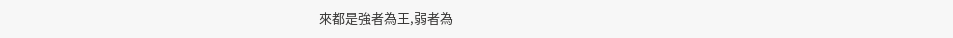來都是強者為王,弱者為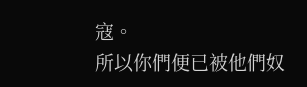寇。
所以你們便已被他們奴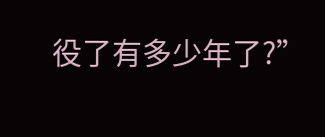役了有多少年了?”